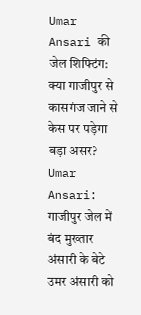Umar Ansari की जेल शिफ्टिंग: क्या गाजीपुर से कासगंज जाने से केस पर पड़ेगा बड़ा असर?
Umar Ansari: गाजीपुर जेल में बंद मुख्तार अंसारी के बेटे उमर अंसारी को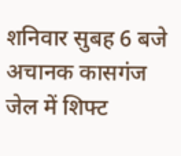शनिवार सुबह 6 बजे अचानक कासगंज जेल में शिफ्ट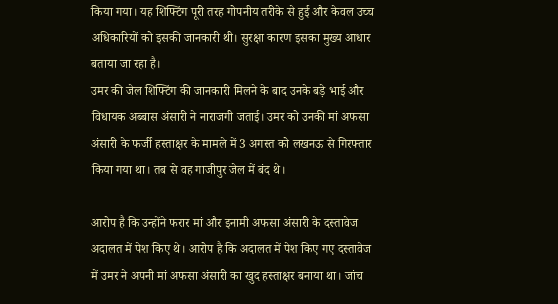किया गया। यह शिफ्टिंग पूरी तरह गोपनीय तरीके से हुई और केवल उच्च अधिकारियों को इसकी जानकारी थी। सुरक्षा कारण इसका मुख्य आधार बताया जा रहा है।
उमर की जेल शिफ्टिंग की जानकारी मिलने के बाद उनके बड़े भाई और विधायक अब्बास अंसारी ने नाराजगी जताई। उमर को उनकी मां अफसा अंसारी के फर्जी हस्ताक्षर के मामले में 3 अगस्त को लखनऊ से गिरफ्तार किया गया था। तब से वह गाजीपुर जेल में बंद थे।

आरोप है कि उन्होंने फरार मां और इनामी अफसा अंसारी के दस्तावेज अदालत में पेश किए थे। आरोप है कि अदालत में पेश किए गए दस्तावेज में उमर ने अपनी मां अफसा अंसारी का खुद हस्ताक्षर बनाया था। जांच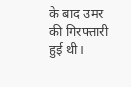के बाद उमर की गिरफ्तारी हुई थी।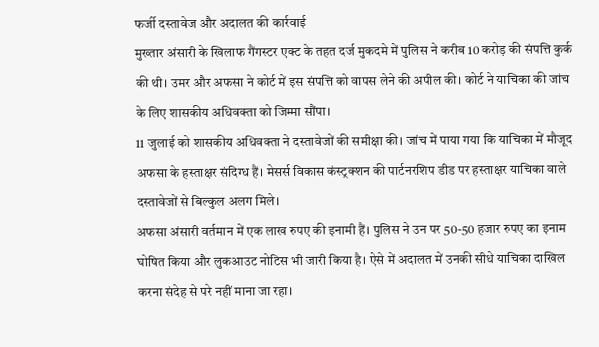फर्जी दस्तावेज और अदालत की कार्रवाई
मुख्तार अंसारी के खिलाफ गैंगस्टर एक्ट के तहत दर्ज मुकदमे में पुलिस ने करीब 10 करोड़ की संपत्ति कुर्क की थी। उमर और अफसा ने कोर्ट में इस संपत्ति को वापस लेने की अपील की। कोर्ट ने याचिका की जांच के लिए शासकीय अधिवक्ता को जिम्मा सौंपा।
11 जुलाई को शासकीय अधिवक्ता ने दस्तावेजों की समीक्षा की। जांच में पाया गया कि याचिका में मौजूद अफसा के हस्ताक्षर संदिग्ध हैं। मेसर्स विकास कंस्ट्रक्शन की पार्टनरशिप डीड पर हस्ताक्षर याचिका वाले दस्तावेजों से बिल्कुल अलग मिले।
अफसा अंसारी वर्तमान में एक लाख रुपए की इनामी हैं। पुलिस ने उन पर 50-50 हजार रुपए का इनाम घोषित किया और लुकआउट नोटिस भी जारी किया है। ऐसे में अदालत में उनकी सीधे याचिका दाखिल करना संदेह से परे नहीं माना जा रहा।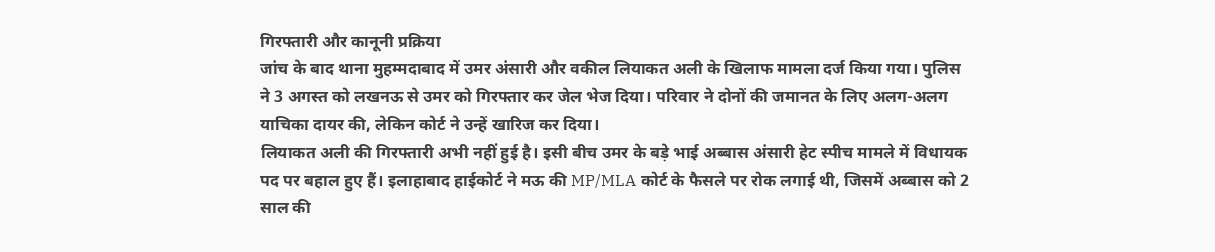गिरफ्तारी और कानूनी प्रक्रिया
जांच के बाद थाना मुहम्मदाबाद में उमर अंसारी और वकील लियाकत अली के खिलाफ मामला दर्ज किया गया। पुलिस ने 3 अगस्त को लखनऊ से उमर को गिरफ्तार कर जेल भेज दिया। परिवार ने दोनों की जमानत के लिए अलग-अलग याचिका दायर की, लेकिन कोर्ट ने उन्हें खारिज कर दिया।
लियाकत अली की गिरफ्तारी अभी नहीं हुई है। इसी बीच उमर के बड़े भाई अब्बास अंसारी हेट स्पीच मामले में विधायक पद पर बहाल हुए हैं। इलाहाबाद हाईकोर्ट ने मऊ की MP/MLA कोर्ट के फैसले पर रोक लगाई थी, जिसमें अब्बास को 2 साल की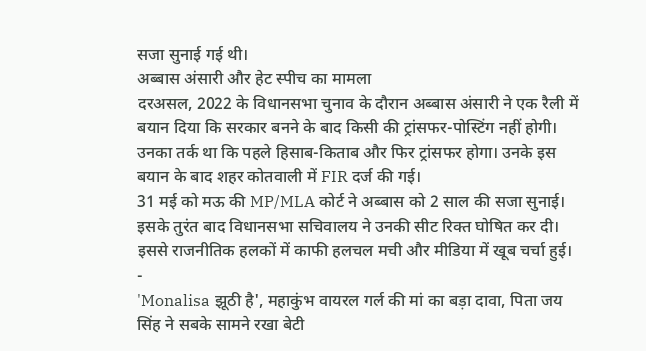सजा सुनाई गई थी।
अब्बास अंसारी और हेट स्पीच का मामला
दरअसल, 2022 के विधानसभा चुनाव के दौरान अब्बास अंसारी ने एक रैली में बयान दिया कि सरकार बनने के बाद किसी की ट्रांसफर-पोस्टिंग नहीं होगी। उनका तर्क था कि पहले हिसाब-किताब और फिर ट्रांसफर होगा। उनके इस बयान के बाद शहर कोतवाली में FIR दर्ज की गई।
31 मई को मऊ की MP/MLA कोर्ट ने अब्बास को 2 साल की सजा सुनाई। इसके तुरंत बाद विधानसभा सचिवालय ने उनकी सीट रिक्त घोषित कर दी। इससे राजनीतिक हलकों में काफी हलचल मची और मीडिया में खूब चर्चा हुई।
-
'Monalisa झूठी है', महाकुंभ वायरल गर्ल की मां का बड़ा दावा, पिता जय सिंह ने सबके सामने रखा बेटी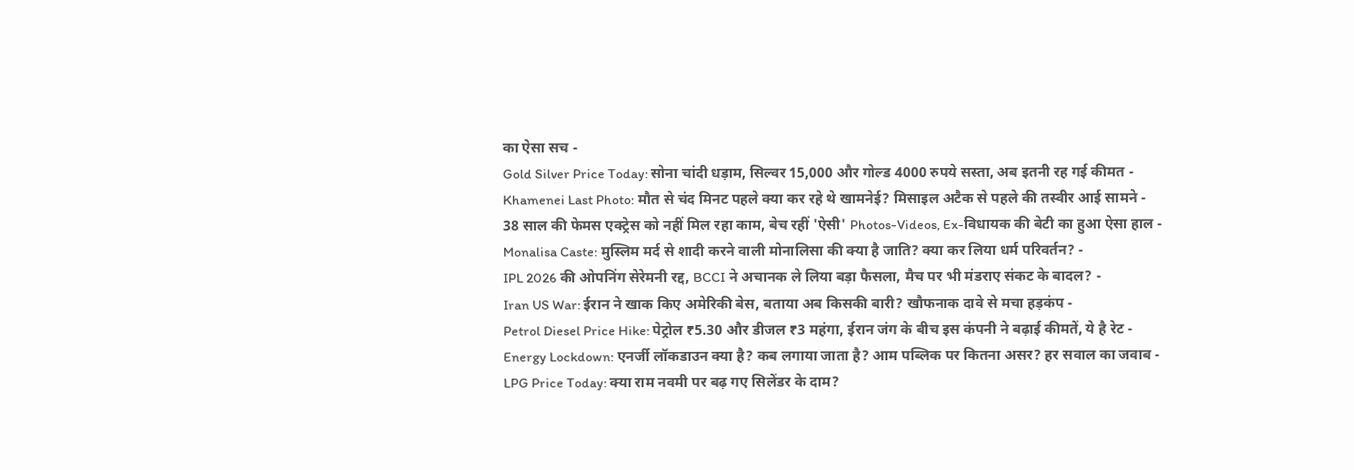का ऐसा सच -
Gold Silver Price Today: सोना चांदी धड़ाम, सिल्वर 15,000 और गोल्ड 4000 रुपये सस्ता, अब इतनी रह गई कीमत -
Khamenei Last Photo: मौत से चंद मिनट पहले क्या कर रहे थे खामनेई? मिसाइल अटैक से पहले की तस्वीर आई सामने -
38 साल की फेमस एक्ट्रेस को नहीं मिल रहा काम, बेच रहीं 'ऐसी' Photos-Videos, Ex-विधायक की बेटी का हुआ ऐसा हाल -
Monalisa Caste: मुस्लिम मर्द से शादी करने वाली मोनालिसा की क्या है जाति? क्या कर लिया धर्म परिवर्तन? -
IPL 2026 की ओपनिंग सेरेमनी रद्द, BCCI ने अचानक ले लिया बड़ा फैसला, मैच पर भी मंडराए संकट के बादल? -
Iran US War: ईरान ने खाक किए अमेरिकी बेस, बताया अब किसकी बारी? खौफनाक दावे से मचा हड़कंप -
Petrol Diesel Price Hike: पेट्रोल ₹5.30 और डीजल ₹3 महंगा, ईरान जंग के बीच इस कंपनी ने बढ़ाई कीमतें, ये है रेट -
Energy Lockdown: एनर्जी लॉकडाउन क्या है? कब लगाया जाता है? आम पब्लिक पर कितना असर? हर सवाल का जवाब -
LPG Price Today: क्या राम नवमी पर बढ़ गए सिलेंडर के दाम?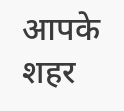आपके शहर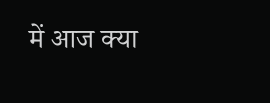में आज क्या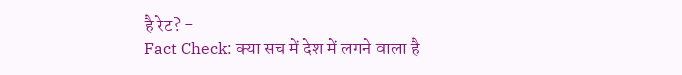है रेट? -
Fact Check: क्या सच में देश में लगने वाला है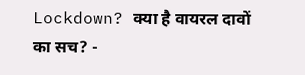Lockdown? क्या है वायरल दावों का सच? -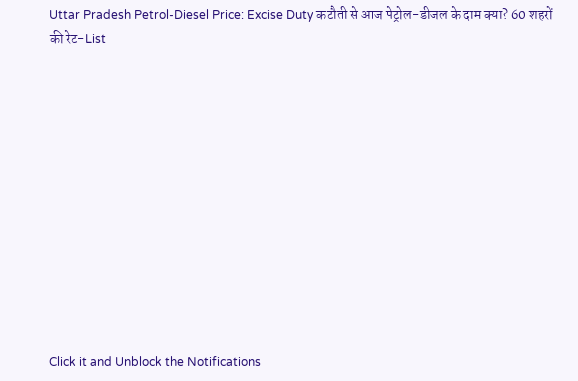Uttar Pradesh Petrol-Diesel Price: Excise Duty कटौती से आज पेट्रोल-डीजल के दाम क्या? 60 शहरों की रेट-List












Click it and Unblock the Notifications